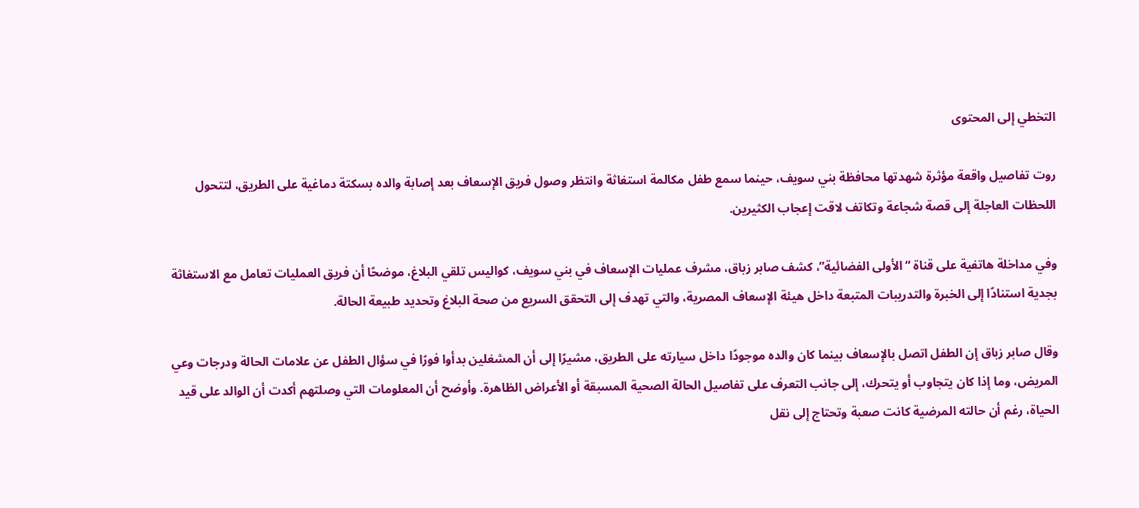التخطي إلى المحتوى

روت تفاصيل واقعة مؤثرة شهدتها محافظة بني سويف، حينما سمع طفل مكالمة استغاثة وانتظر وصول فريق الإسعاف بعد إصابة والده بسكتة دماغية على الطريق، لتتحول اللحظات العاجلة إلى قصة شجاعة وتكاتف لاقت إعجاب الكثيرين.

وفي مداخلة هاتفية على قناة “الأولى الفضائية”، كشف صابر زباق، مشرف عمليات الإسعاف في بني سويف، كواليس تلقي البلاغ، موضحًا أن فريق العمليات تعامل مع الاستغاثة بجدية استنادًا إلى الخبرة والتدريبات المتبعة داخل هيئة الإسعاف المصرية، والتي تهدف إلى التحقق السريع من صحة البلاغ وتحديد طبيعة الحالة.

وقال صابر زباق إن الطفل اتصل بالإسعاف بينما كان والده موجودًا داخل سيارته على الطريق، مشيرًا إلى أن المشغلين بدأوا فورًا في سؤال الطفل عن علامات الحالة ودرجات وعي المريض، وما إذا كان يتجاوب أو يتحرك، إلى جانب التعرف على تفاصيل الحالة الصحية المسبقة أو الأعراض الظاهرة. وأوضح أن المعلومات التي وصلتهم أكدت أن الوالد على قيد الحياة، رغم أن حالته المرضية كانت صعبة وتحتاج إلى نقل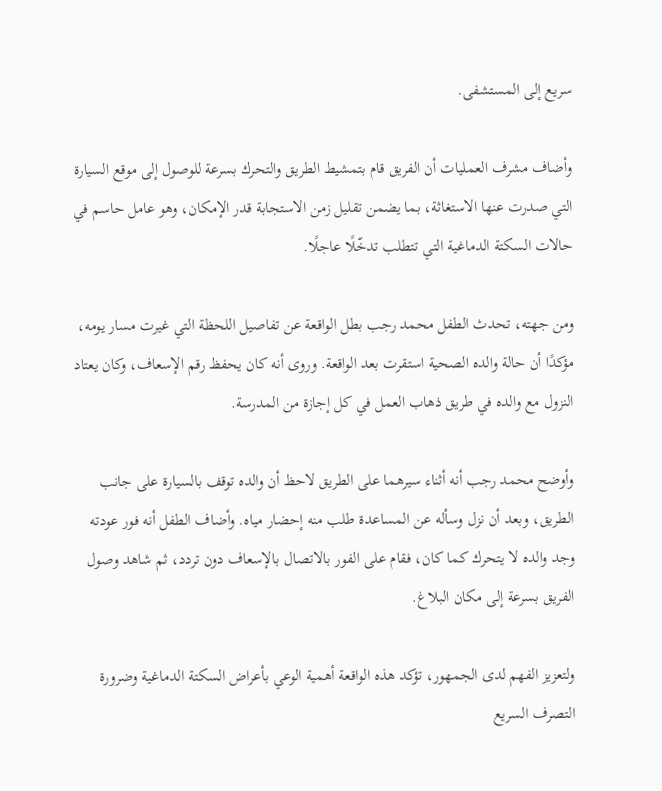سريع إلى المستشفى.

وأضاف مشرف العمليات أن الفريق قام بتمشيط الطريق والتحرك بسرعة للوصول إلى موقع السيارة التي صدرت عنها الاستغاثة، بما يضمن تقليل زمن الاستجابة قدر الإمكان، وهو عامل حاسم في حالات السكتة الدماغية التي تتطلب تدخّلًا عاجلًا.

ومن جهته، تحدث الطفل محمد رجب بطل الواقعة عن تفاصيل اللحظة التي غيرت مسار يومه، مؤكدًا أن حالة والده الصحية استقرت بعد الواقعة. وروى أنه كان يحفظ رقم الإسعاف، وكان يعتاد النزول مع والده في طريق ذهاب العمل في كل إجازة من المدرسة.

وأوضح محمد رجب أنه أثناء سيرهما على الطريق لاحظ أن والده توقف بالسيارة على جانب الطريق، وبعد أن نزل وسأله عن المساعدة طلب منه إحضار مياه. وأضاف الطفل أنه فور عودته وجد والده لا يتحرك كما كان، فقام على الفور بالاتصال بالإسعاف دون تردد، ثم شاهد وصول الفريق بسرعة إلى مكان البلاغ.

ولتعزيز الفهم لدى الجمهور، تؤكد هذه الواقعة أهمية الوعي بأعراض السكتة الدماغية وضرورة التصرف السريع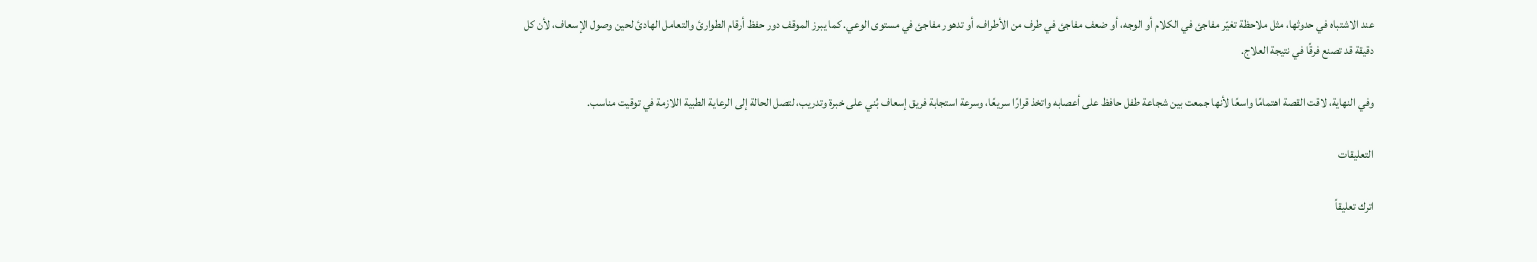عند الاشتباه في حدوثها، مثل ملاحظة تغيّر مفاجئ في الكلام أو الوجه، أو ضعف مفاجئ في طرف من الأطراف، أو تدهور مفاجئ في مستوى الوعي. كما يبرز الموقف دور حفظ أرقام الطوارئ والتعامل الهادئ لحين وصول الإسعاف، لأن كل دقيقة قد تصنع فرقًا في نتيجة العلاج.

وفي النهاية، لاقت القصة اهتمامًا واسعًا لأنها جمعت بين شجاعة طفل حافظ على أعصابه واتخذ قرارًا سريعًا، وسرعة استجابة فريق إسعاف بُني على خبرة وتدريب، لتصل الحالة إلى الرعاية الطبية اللازمة في توقيت مناسب.

التعليقات

اترك تعليقاً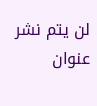لن يتم نشر عنوان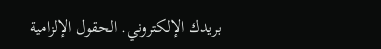بريدك الإلكتروني. الحقول الإلزامية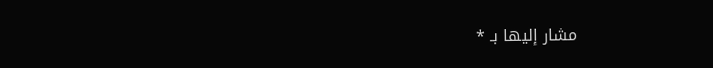مشار إليها بـ *